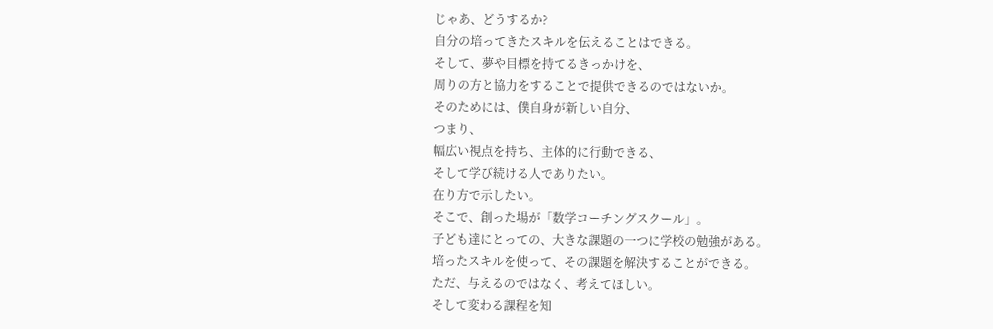じゃあ、どうするか?
自分の培ってきたスキルを伝えることはできる。
そして、夢や目標を持てるきっかけを、
周りの方と協力をすることで提供できるのではないか。
そのためには、僕自身が新しい自分、
つまり、
幅広い視点を持ち、主体的に行動できる、
そして学び続ける人でありたい。
在り方で示したい。
そこで、創った場が「数学コーチングスクール」。
子ども達にとっての、大きな課題の一つに学校の勉強がある。
培ったスキルを使って、その課題を解決することができる。
ただ、与えるのではなく、考えてほしい。
そして変わる課程を知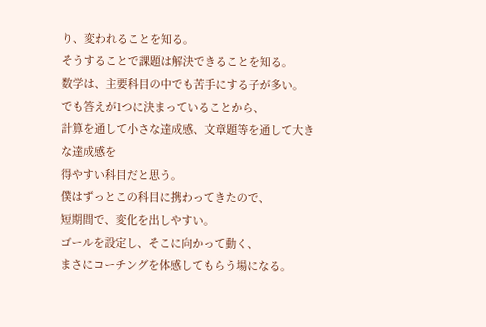り、変われることを知る。
そうすることで課題は解決できることを知る。
数学は、主要科目の中でも苦手にする子が多い。
でも答えが1つに決まっていることから、
計算を通して小さな達成感、文章題等を通して大きな達成感を
得やすい科目だと思う。
僕はずっとこの科目に携わってきたので、
短期間で、変化を出しやすい。
ゴールを設定し、そこに向かって動く、
まさにコーチングを体感してもらう場になる。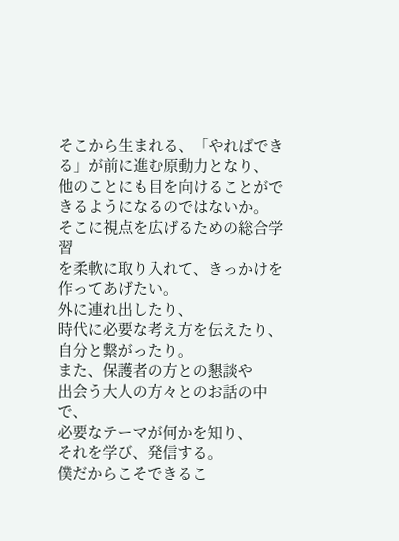そこから生まれる、「やればできる」が前に進む原動力となり、
他のことにも目を向けることができるようになるのではないか。
そこに視点を広げるための総合学習
を柔軟に取り入れて、きっかけを作ってあげたい。
外に連れ出したり、
時代に必要な考え方を伝えたり、
自分と繋がったり。
また、保護者の方との懇談や
出会う大人の方々とのお話の中で、
必要なテーマが何かを知り、
それを学び、発信する。
僕だからこそできるこ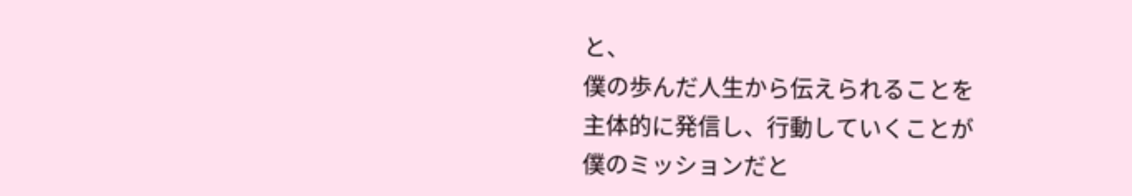と、
僕の歩んだ人生から伝えられることを
主体的に発信し、行動していくことが
僕のミッションだと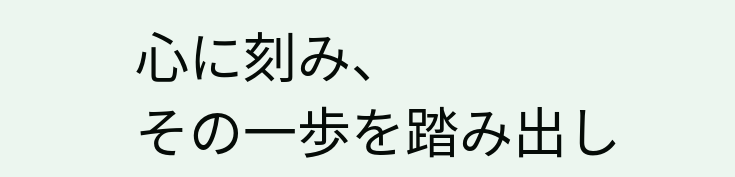心に刻み、
その一歩を踏み出し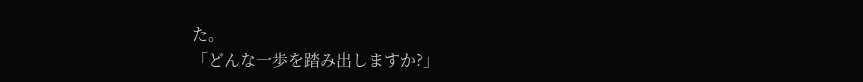た。
「どんな一歩を踏み出しますか?」